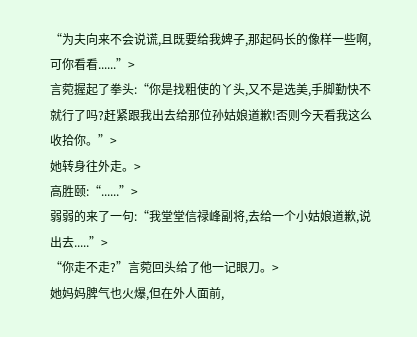“为夫向来不会说谎,且既要给我婢子,那起码长的像样一些啊,可你看看......”>
言菀握起了拳头:“你是找粗使的丫头,又不是选美,手脚勤快不就行了吗?赶紧跟我出去给那位孙姑娘道歉!否则今天看我这么收拾你。”>
她转身往外走。>
高胜颐:“......”>
弱弱的来了一句:“我堂堂信禄峰副将,去给一个小姑娘道歉,说出去.....”>
“你走不走?”言菀回头给了他一记眼刀。>
她妈妈脾气也火爆,但在外人面前,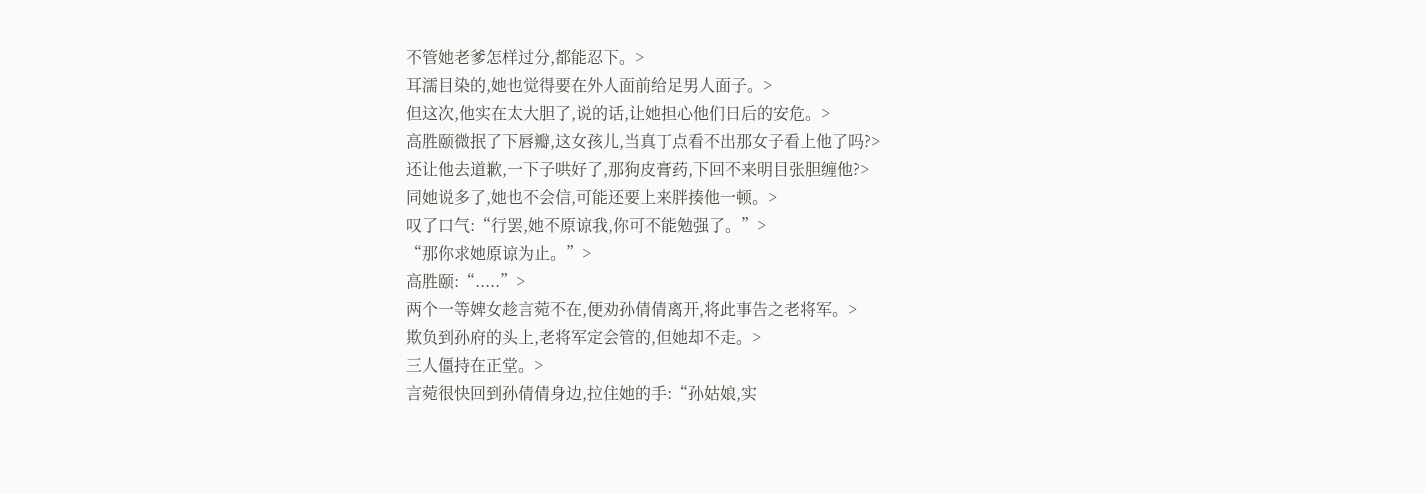不管她老爹怎样过分,都能忍下。>
耳濡目染的,她也觉得要在外人面前给足男人面子。>
但这次,他实在太大胆了,说的话,让她担心他们日后的安危。>
高胜颐微抿了下唇瓣,这女孩儿,当真丁点看不出那女子看上他了吗?>
还让他去道歉,一下子哄好了,那狗皮膏药,下回不来明目张胆缠他?>
同她说多了,她也不会信,可能还要上来胖揍他一顿。>
叹了口气:“行罢,她不原谅我,你可不能勉强了。”>
“那你求她原谅为止。”>
高胜颐:“.....”>
两个一等婢女趁言菀不在,便劝孙倩倩离开,将此事告之老将军。>
欺负到孙府的头上,老将军定会管的,但她却不走。>
三人僵持在正堂。>
言菀很快回到孙倩倩身边,拉住她的手:“孙姑娘,实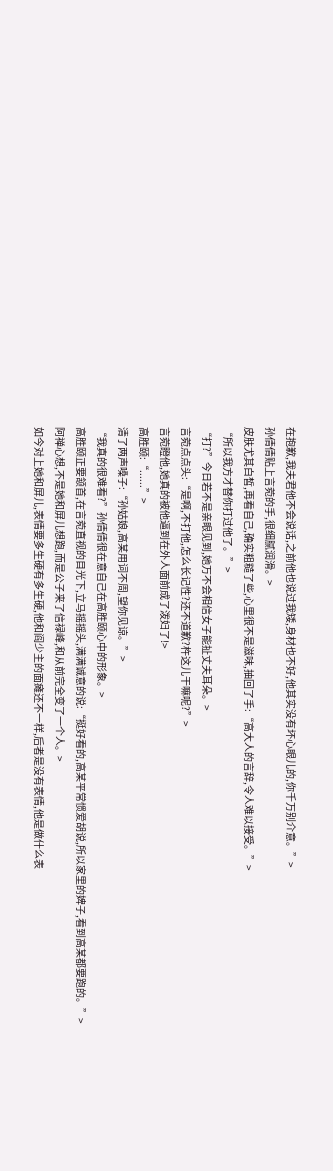在抱歉,我夫君他不会说话,之前他也说过我矮,身材也不好,他其实没有坏心眼儿的,你千万别介意。”>
孙倩倩贴上言菀的手,很细腻润滑。>
皮肤尤其白皙,再看自己,确实粗糙了些,心里很不是滋味,抽回了手:“高大人的言辞,令人难以接受。”>
“所以我方才替你打过他了。”>
“打?”今日若不是亲眼见到,她万不会相信女子能扯丈夫耳朵。>
言菀点点头:“是啊,不打他,怎么长记性?还不道歉?杵这儿干嘛呢?”>
言菀瞪他,她真的被他逼到在外人面前成了泼妇了!>
高胜颐:“......”>
清了两声嗓子:“孙姑娘,高某用词不周,望你见谅。”>
“我真的很难看?”孙倩倩很在意自己在高胜颐心中的形象。>
高胜颐正要颔首,在言菀直视的目光下,立马摇摇头,满满诚意的说:“挺好看的,高某平常惯爱胡说,所以家里的婢子,看到高某都要跑的。”>
阿禅心想,不是她和屏儿想跑,而是公子来了信禄峰,和从前完全变了一个人。>
如今对上她和屏儿,表情要多生硬有多生硬,他和阎少主的面瘫还不一样,后者是没有表情,他是做什么表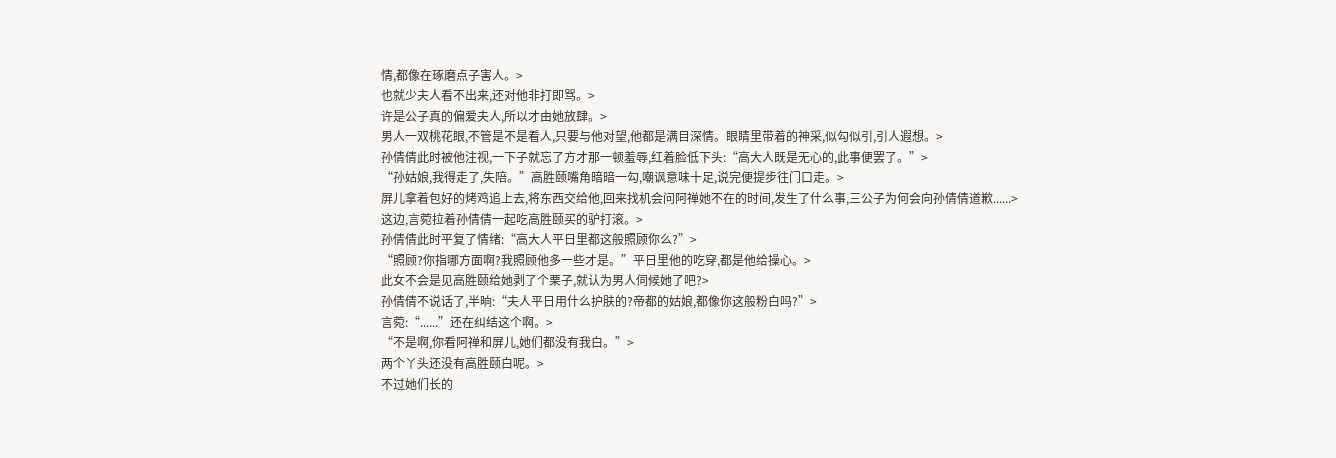情,都像在琢磨点子害人。>
也就少夫人看不出来,还对他非打即骂。>
许是公子真的偏爱夫人,所以才由她放肆。>
男人一双桃花眼,不管是不是看人,只要与他对望,他都是满目深情。眼睛里带着的神采,似勾似引,引人遐想。>
孙倩倩此时被他注视,一下子就忘了方才那一顿羞辱,红着脸低下头:“高大人既是无心的,此事便罢了。”>
“孙姑娘,我得走了,失陪。”高胜颐嘴角暗暗一勾,嘲讽意味十足,说完便提步往门口走。>
屏儿拿着包好的烤鸡追上去,将东西交给他,回来找机会问阿禅她不在的时间,发生了什么事,三公子为何会向孙倩倩道歉......>
这边,言菀拉着孙倩倩一起吃高胜颐买的驴打滚。>
孙倩倩此时平复了情绪:“高大人平日里都这般照顾你么?”>
“照顾?你指哪方面啊?我照顾他多一些才是。”平日里他的吃穿,都是他给操心。>
此女不会是见高胜颐给她剥了个栗子,就认为男人伺候她了吧?>
孙倩倩不说话了,半晌:“夫人平日用什么护肤的?帝都的姑娘,都像你这般粉白吗?”>
言菀:“......”还在纠结这个啊。>
“不是啊,你看阿禅和屏儿,她们都没有我白。”>
两个丫头还没有高胜颐白呢。>
不过她们长的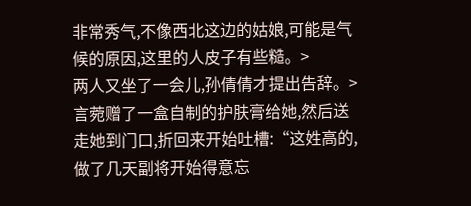非常秀气,不像西北这边的姑娘,可能是气候的原因,这里的人皮子有些糙。>
两人又坐了一会儿,孙倩倩才提出告辞。>
言菀赠了一盒自制的护肤膏给她,然后送走她到门口,折回来开始吐槽:“这姓高的,做了几天副将开始得意忘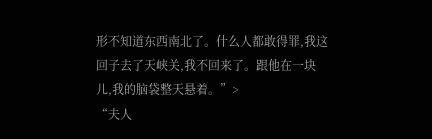形不知道东西南北了。什么人都敢得罪,我这回子去了天峡关,我不回来了。跟他在一块儿,我的脑袋整天悬着。”>
“夫人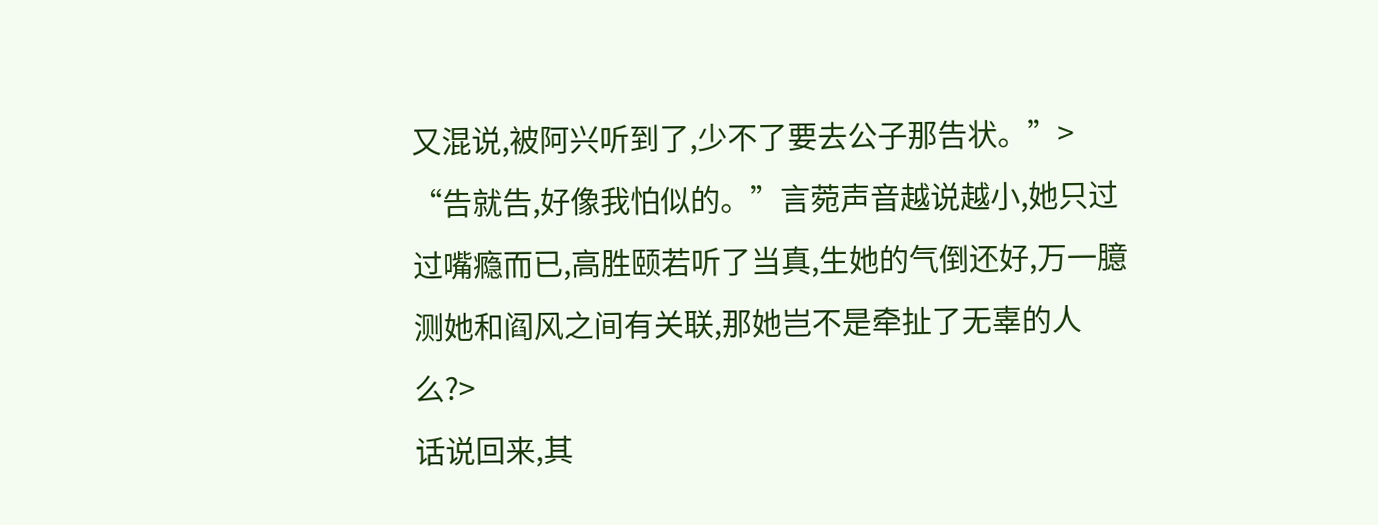又混说,被阿兴听到了,少不了要去公子那告状。”>
“告就告,好像我怕似的。”言菀声音越说越小,她只过过嘴瘾而已,高胜颐若听了当真,生她的气倒还好,万一臆测她和阎风之间有关联,那她岂不是牵扯了无辜的人么?>
话说回来,其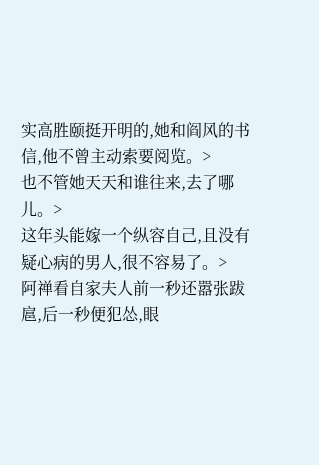实高胜颐挺开明的,她和阎风的书信,他不曾主动索要阅览。>
也不管她天天和谁往来,去了哪儿。>
这年头能嫁一个纵容自己,且没有疑心病的男人,很不容易了。>
阿禅看自家夫人前一秒还嚣张跋扈,后一秒便犯怂,眼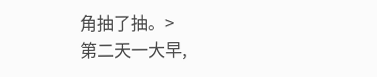角抽了抽。>
第二天一大早,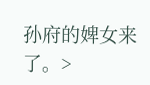孙府的婢女来了。>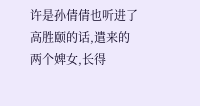许是孙倩倩也听进了高胜颐的话,遣来的两个婢女,长得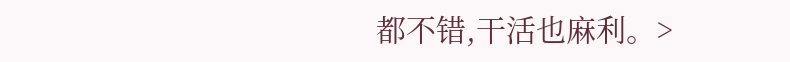都不错,干活也麻利。>